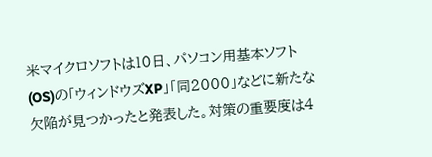米マイクロソフトは10日、パソコン用基本ソフト(OS)の「ウィンドウズXP」「同2000」などに新たな欠陥が見つかったと発表した。対策の重要度は4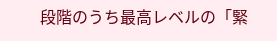段階のうち最高レベルの「緊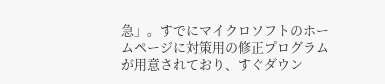急」。すでにマイクロソフトのホームページに対策用の修正プログラムが用意されており、すぐダウン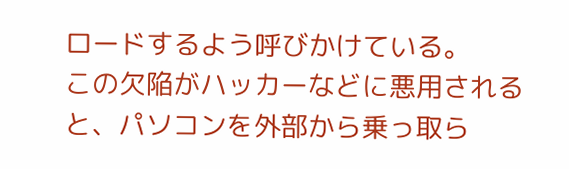ロードするよう呼びかけている。
この欠陥がハッカーなどに悪用されると、パソコンを外部から乗っ取ら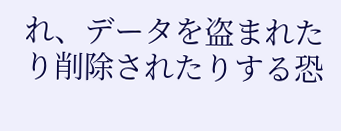れ、データを盗まれたり削除されたりする恐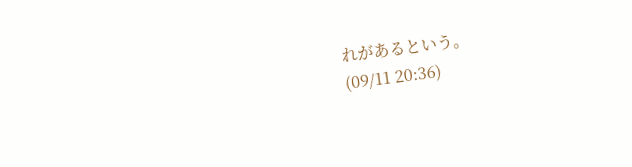れがあるという。
(09/11 20:36)